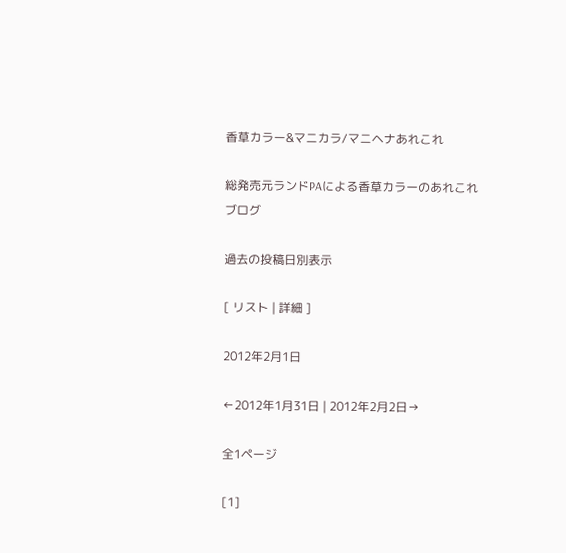香草カラー&マニカラ/マニヘナあれこれ

総発売元ランドPAによる香草カラーのあれこれブログ

過去の投稿日別表示

[ リスト | 詳細 ]

2012年2月1日

←2012年1月31日 | 2012年2月2日→

全1ページ

[1]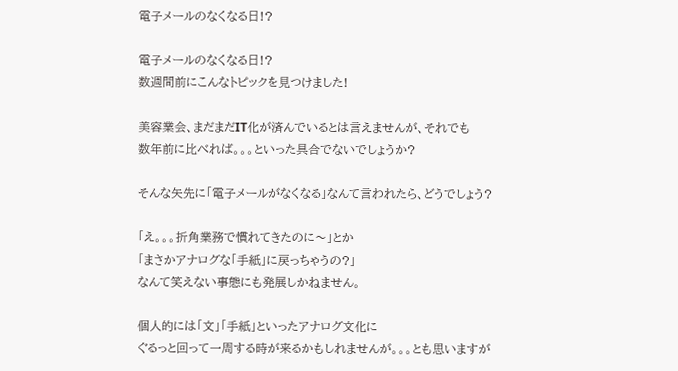電子メールのなくなる日!?

電子メールのなくなる日!?
数週間前にこんなトピックを見つけました!

美容業会、まだまだIT化が済んでいるとは言えませんが、それでも
数年前に比べれば。。。といった具合でないでしょうか?

そんな矢先に「電子メールがなくなる」なんて言われたら、どうでしょう?

「え。。。折角業務で慣れてきたのに〜」とか
「まさかアナログな「手紙」に戻っちゃうの?」
なんて笑えない事態にも発展しかねません。

個人的には「文」「手紙」といったアナログ文化に
ぐるっと回って一周する時が来るかもしれませんが。。。とも思いますが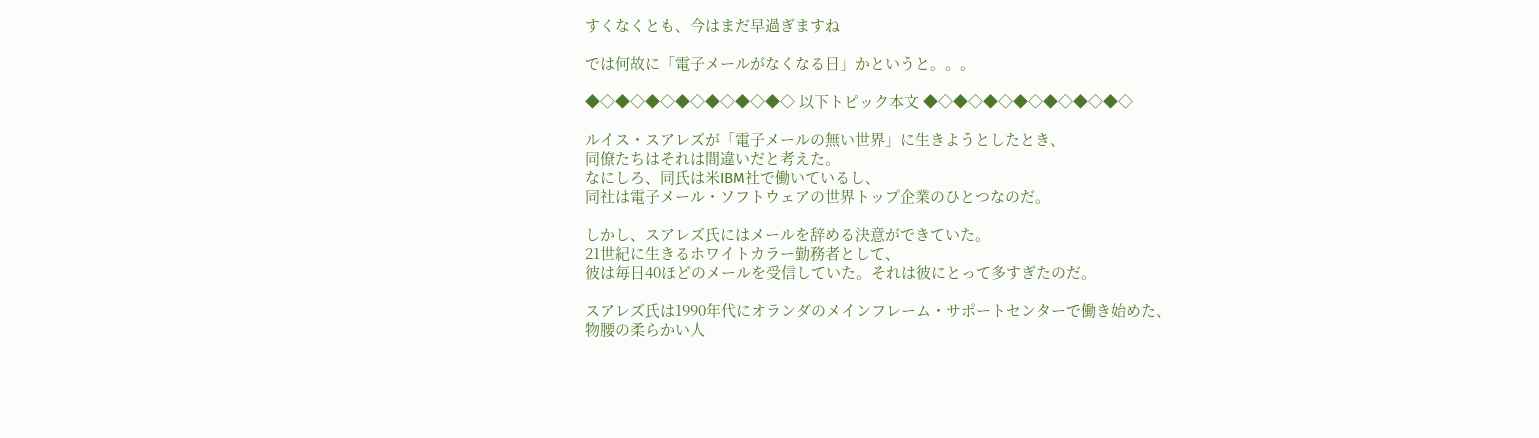すくなくとも、今はまだ早過ぎますね

では何故に「電子メールがなくなる日」かというと。。。

◆◇◆◇◆◇◆◇◆◇◆◇◆◇ 以下トピック本文 ◆◇◆◇◆◇◆◇◆◇◆◇◆◇

ルイス・スアレズが「電子メールの無い世界」に生きようとしたとき、
同僚たちはそれは間違いだと考えた。
なにしろ、同氏は米IBM社で働いているし、
同社は電子メール・ソフトウェアの世界トップ企業のひとつなのだ。

しかし、スアレズ氏にはメールを辞める決意ができていた。
21世紀に生きるホワイトカラー勤務者として、
彼は毎日40ほどのメールを受信していた。それは彼にとって多すぎたのだ。

スアレズ氏は1990年代にオランダのメインフレーム・サポートセンターで働き始めた、
物腰の柔らかい人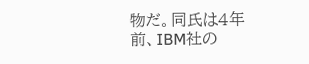物だ。同氏は4年前、IBM社の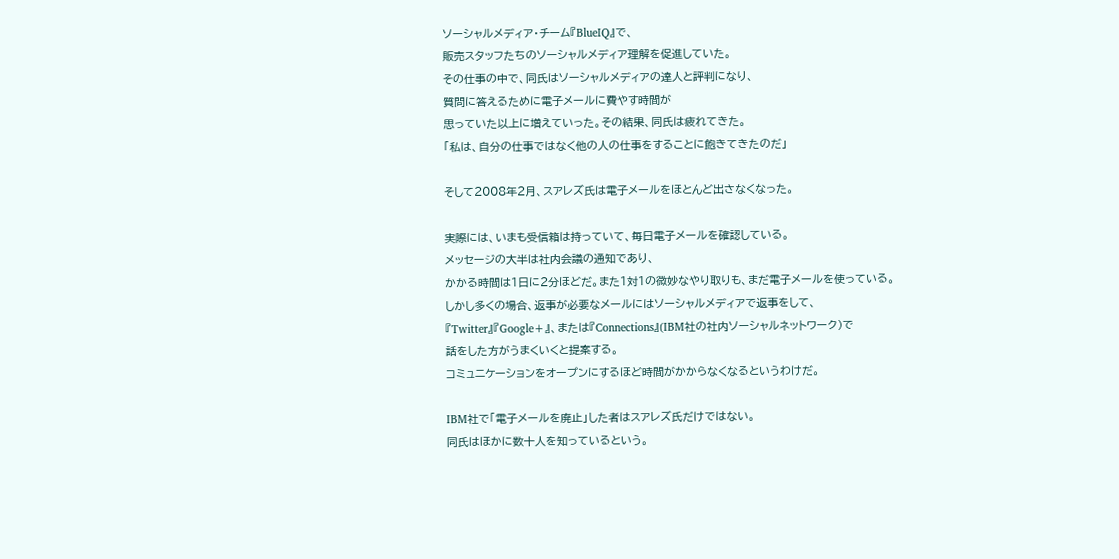ソーシャルメディア・チーム『BlueIQ』で、
販売スタッフたちのソーシャルメディア理解を促進していた。
その仕事の中で、同氏はソーシャルメディアの達人と評判になり、
質問に答えるために電子メールに費やす時間が
思っていた以上に増えていった。その結果、同氏は疲れてきた。
「私は、自分の仕事ではなく他の人の仕事をすることに飽きてきたのだ」

そして2008年2月、スアレズ氏は電子メールをほとんど出さなくなった。

実際には、いまも受信箱は持っていて、毎日電子メールを確認している。
メッセージの大半は社内会議の通知であり、
かかる時間は1日に2分ほどだ。また1対1の微妙なやり取りも、まだ電子メールを使っている。
しかし多くの場合、返事が必要なメールにはソーシャルメディアで返事をして、
『Twitter』『Google+』、または『Connections』(IBM社の社内ソーシャルネットワーク)で
話をした方がうまくいくと提案する。
コミュニケーションをオープンにするほど時間がかからなくなるというわけだ。

IBM社で「電子メールを廃止」した者はスアレズ氏だけではない。
同氏はほかに数十人を知っているという。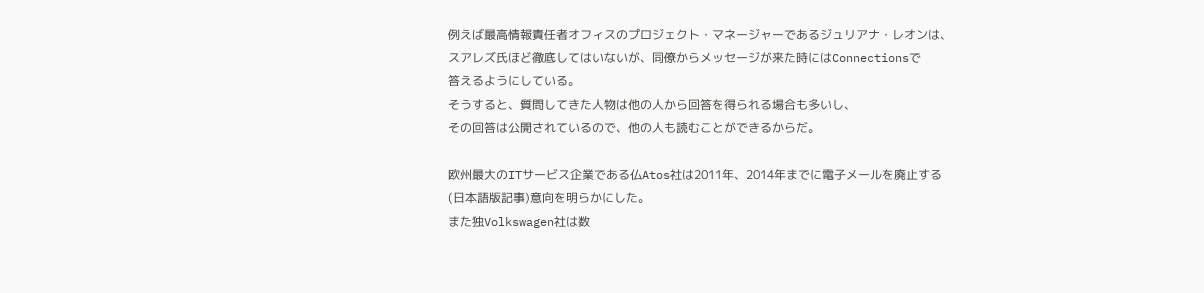例えば最高情報責任者オフィスのプロジェクト・マネージャーであるジュリアナ・レオンは、
スアレズ氏ほど徹底してはいないが、同僚からメッセージが来た時にはConnectionsで
答えるようにしている。
そうすると、質問してきた人物は他の人から回答を得られる場合も多いし、
その回答は公開されているので、他の人も読むことができるからだ。

欧州最大のITサービス企業である仏Atos社は2011年、2014年までに電子メールを廃止する
(日本語版記事)意向を明らかにした。
また独Volkswagen社は数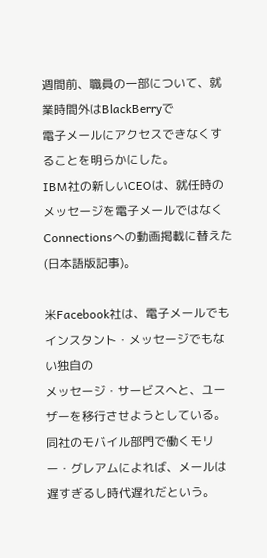週間前、職員の一部について、就業時間外はBlackBerryで
電子メールにアクセスできなくすることを明らかにした。
IBM社の新しいCEOは、就任時のメッセージを電子メールではなく
Connectionsへの動画掲載に替えた(日本語版記事)。

米Facebook社は、電子メールでもインスタント・メッセージでもない独自の
メッセージ・サービスへと、ユーザーを移行させようとしている。
同社のモバイル部門で働くモリー・グレアムによれば、メールは遅すぎるし時代遅れだという。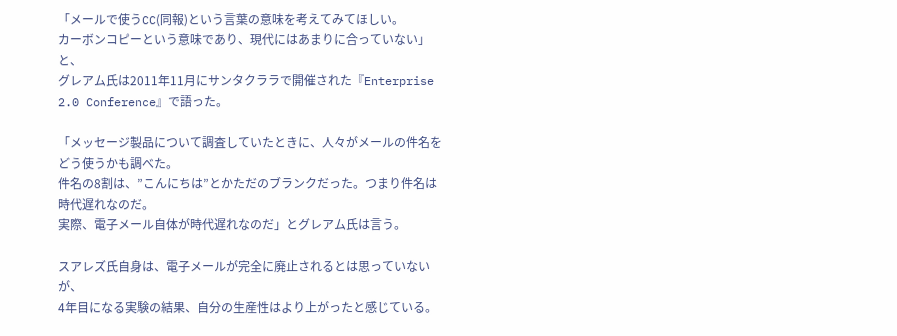「メールで使うCC(同報)という言葉の意味を考えてみてほしい。
カーボンコピーという意味であり、現代にはあまりに合っていない」と、
グレアム氏は2011年11月にサンタクララで開催された『Enterprise 2.0 Conference』で語った。

「メッセージ製品について調査していたときに、人々がメールの件名をどう使うかも調べた。
件名の8割は、”こんにちは”とかただのブランクだった。つまり件名は時代遅れなのだ。
実際、電子メール自体が時代遅れなのだ」とグレアム氏は言う。

スアレズ氏自身は、電子メールが完全に廃止されるとは思っていないが、
4年目になる実験の結果、自分の生産性はより上がったと感じている。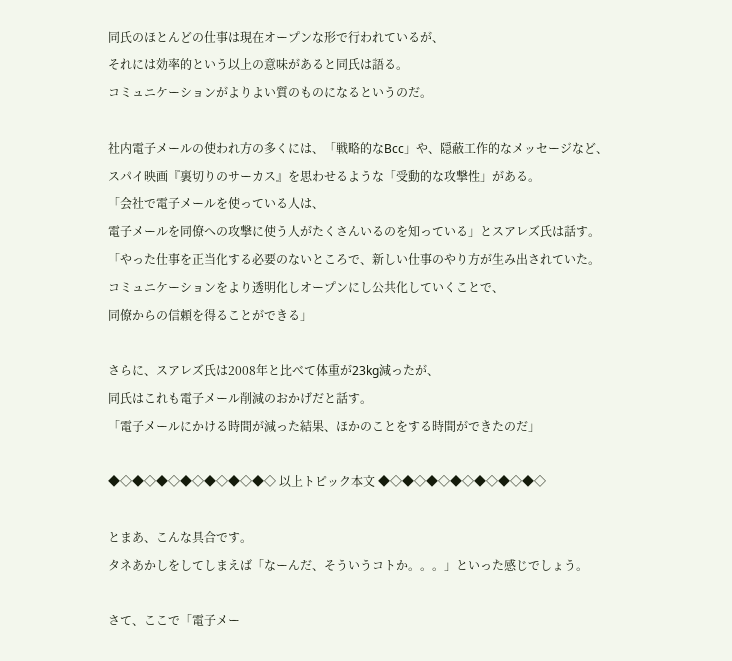同氏のほとんどの仕事は現在オープンな形で行われているが、
それには効率的という以上の意味があると同氏は語る。
コミュニケーションがよりよい質のものになるというのだ。

社内電子メールの使われ方の多くには、「戦略的なBcc」や、隠蔽工作的なメッセージなど、
スパイ映画『裏切りのサーカス』を思わせるような「受動的な攻撃性」がある。
「会社で電子メールを使っている人は、
電子メールを同僚への攻撃に使う人がたくさんいるのを知っている」とスアレズ氏は話す。
「やった仕事を正当化する必要のないところで、新しい仕事のやり方が生み出されていた。
コミュニケーションをより透明化しオープンにし公共化していくことで、
同僚からの信頼を得ることができる」

さらに、スアレズ氏は2008年と比べて体重が23kg減ったが、
同氏はこれも電子メール削減のおかげだと話す。
「電子メールにかける時間が減った結果、ほかのことをする時間ができたのだ」

◆◇◆◇◆◇◆◇◆◇◆◇◆◇ 以上トピック本文 ◆◇◆◇◆◇◆◇◆◇◆◇◆◇

とまあ、こんな具合です。
タネあかしをしてしまえば「なーんだ、そういうコトか。。。」といった感じでしょう。

さて、ここで「電子メー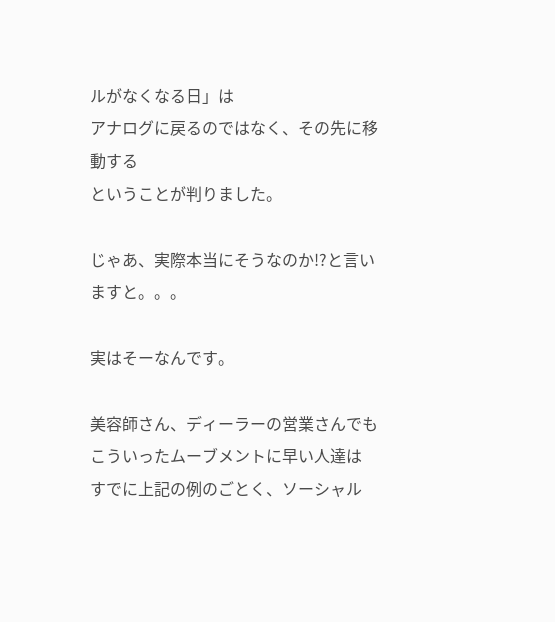ルがなくなる日」は
アナログに戻るのではなく、その先に移動する
ということが判りました。

じゃあ、実際本当にそうなのか!?と言いますと。。。

実はそーなんです。

美容師さん、ディーラーの営業さんでもこういったムーブメントに早い人達は
すでに上記の例のごとく、ソーシャル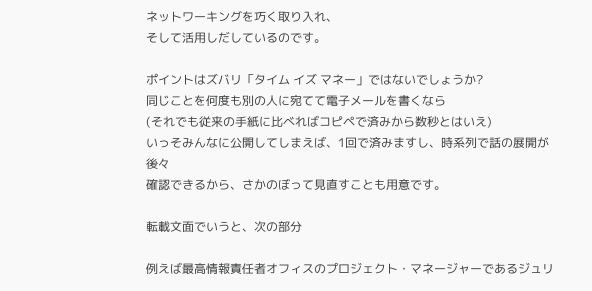ネットワーキングを巧く取り入れ、
そして活用しだしているのです。

ポイントはズバリ「タイム イズ マネー」ではないでしょうか?
同じことを何度も別の人に宛てて電子メールを書くなら
(それでも従来の手紙に比べればコピペで済みから数秒とはいえ)
いっそみんなに公開してしまえば、1回で済みますし、時系列で話の展開が後々
確認できるから、さかのぼって見直すことも用意です。

転載文面でいうと、次の部分

例えば最高情報責任者オフィスのプロジェクト・マネージャーであるジュリ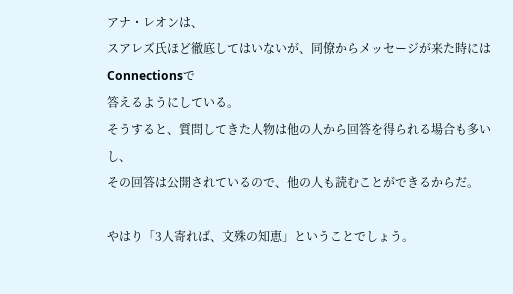アナ・レオンは、
スアレズ氏ほど徹底してはいないが、同僚からメッセージが来た時にはConnectionsで
答えるようにしている。
そうすると、質問してきた人物は他の人から回答を得られる場合も多いし、
その回答は公開されているので、他の人も読むことができるからだ。

やはり「3人寄れば、文殊の知恵」ということでしょう。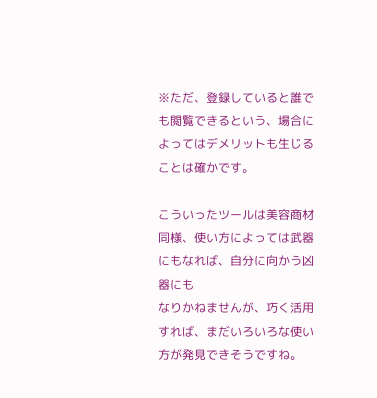※ただ、登録していると誰でも閲覧できるという、場合によってはデメリットも生じることは確かです。

こういったツールは美容商材同様、使い方によっては武器にもなれば、自分に向かう凶器にも
なりかねませんが、巧く活用すれば、まだいろいろな使い方が発見できそうですね。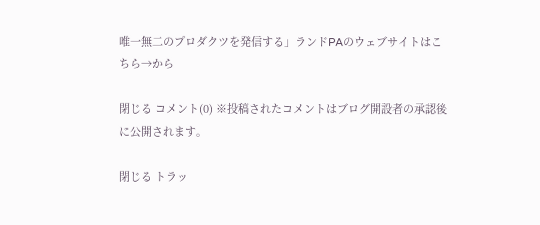唯一無二のプロダクツを発信する」ランドPAのウェブサイトはこちら→から

閉じる コメント(0) ※投稿されたコメントはブログ開設者の承認後に公開されます。

閉じる トラッ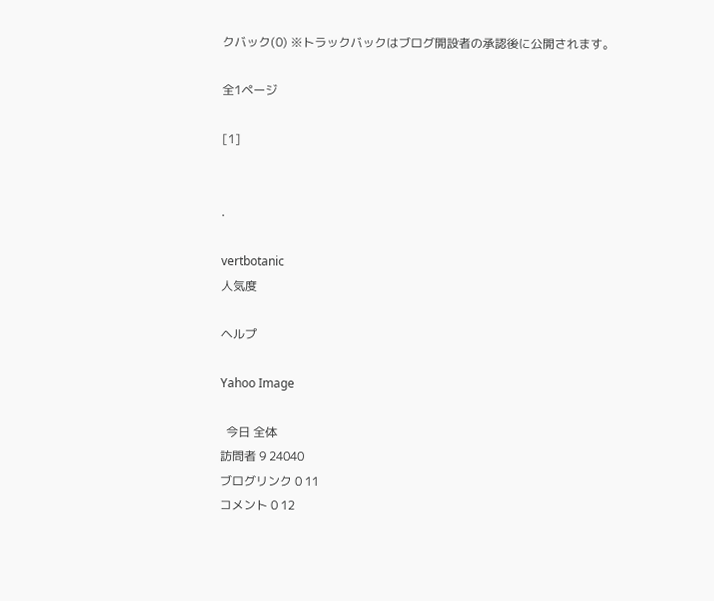クバック(0) ※トラックバックはブログ開設者の承認後に公開されます。

全1ページ

[1]


.

vertbotanic
人気度

ヘルプ

Yahoo Image

  今日 全体
訪問者 9 24040
ブログリンク 0 11
コメント 0 12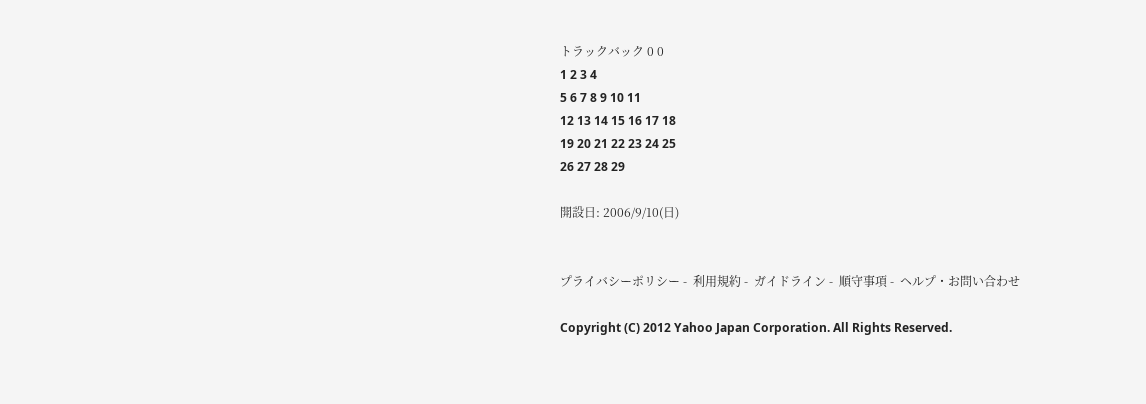トラックバック 0 0
1 2 3 4
5 6 7 8 9 10 11
12 13 14 15 16 17 18
19 20 21 22 23 24 25
26 27 28 29

開設日: 2006/9/10(日)


プライバシーポリシー -  利用規約 -  ガイドライン -  順守事項 -  ヘルプ・お問い合わせ

Copyright (C) 2012 Yahoo Japan Corporation. All Rights Reserved.